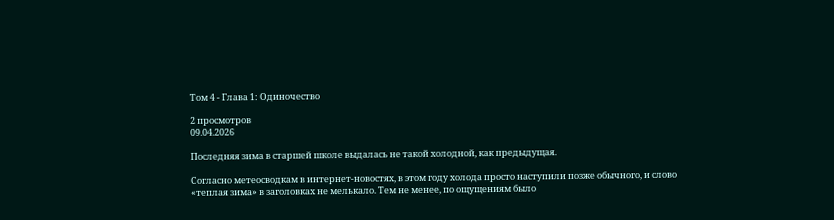Том 4 - Глава 1: Одиночество

2 просмотров
09.04.2026

Последняя зима в старшей школе выдалась не такой холодной, как предыдущая.

Согласно метеосводкам в интернет-новостях, в этом году холода просто наступили позже обычного, и слово «теплая зима» в заголовках не мелькало. Тем не менее, по ощущениям было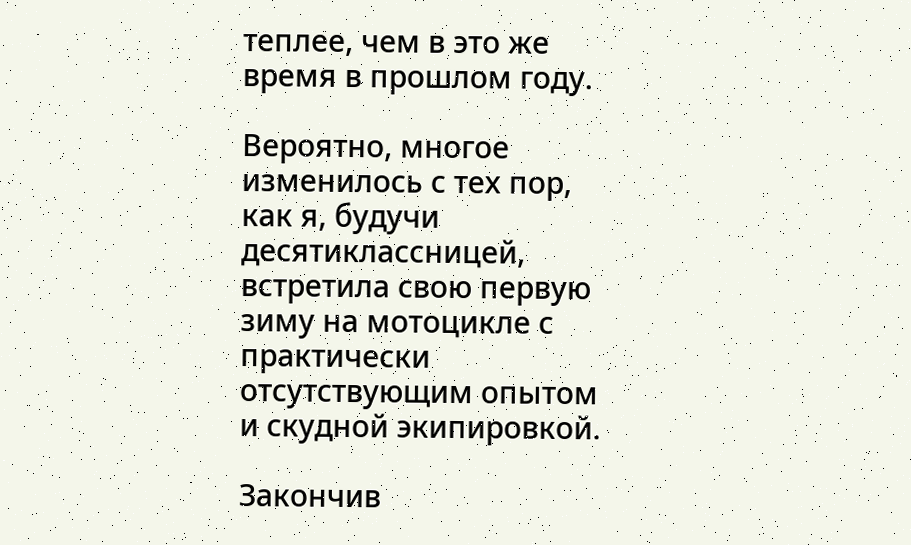теплее, чем в это же время в прошлом году.

Вероятно, многое изменилось с тех пор, как я, будучи десятиклассницей, встретила свою первую зиму на мотоцикле с практически отсутствующим опытом и скудной экипировкой.

Закончив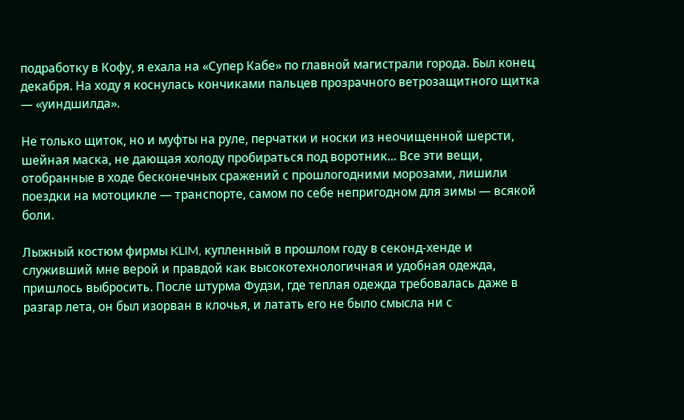подработку в Кофу, я ехала на «Супер Кабе» по главной магистрали города. Был конец декабря. На ходу я коснулась кончиками пальцев прозрачного ветрозащитного щитка — «уиндшилда».

Не только щиток, но и муфты на руле, перчатки и носки из неочищенной шерсти, шейная маска, не дающая холоду пробираться под воротник... Все эти вещи, отобранные в ходе бесконечных сражений с прошлогодними морозами, лишили поездки на мотоцикле — транспорте, самом по себе непригодном для зимы — всякой боли.

Лыжный костюм фирмы KLIM, купленный в прошлом году в секонд-хенде и служивший мне верой и правдой как высокотехнологичная и удобная одежда, пришлось выбросить. После штурма Фудзи, где теплая одежда требовалась даже в разгар лета, он был изорван в клочья, и латать его не было смысла ни с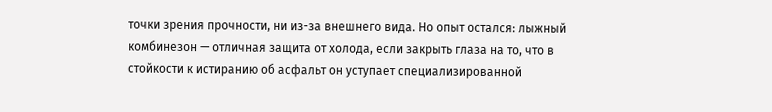точки зрения прочности, ни из-за внешнего вида. Но опыт остался: лыжный комбинезон — отличная защита от холода, если закрыть глаза на то, что в стойкости к истиранию об асфальт он уступает специализированной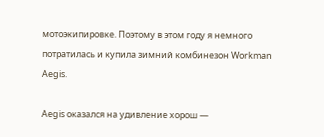мотоэкипировке. Поэтому в этом году я немного потратилась и купила зимний комбинезон Workman Aegis.

Aegis оказался на удивление хорош —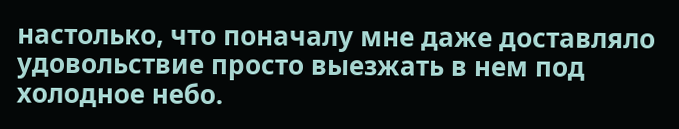настолько, что поначалу мне даже доставляло удовольствие просто выезжать в нем под холодное небо.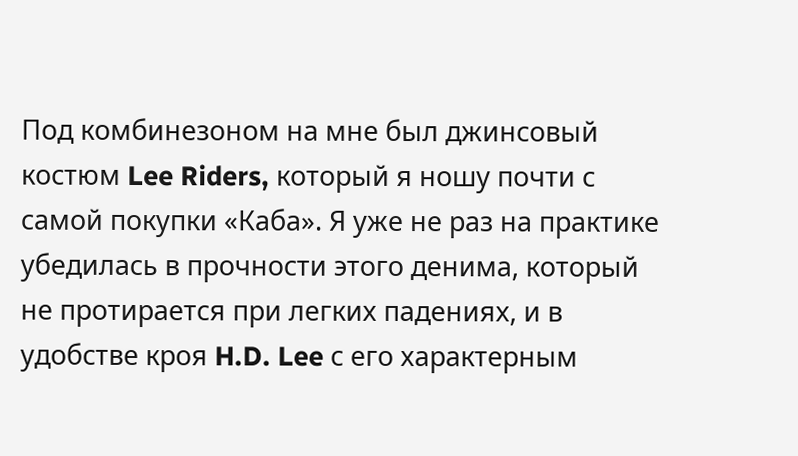Под комбинезоном на мне был джинсовый костюм Lee Riders, который я ношу почти с самой покупки «Каба». Я уже не раз на практике убедилась в прочности этого денима, который не протирается при легких падениях, и в удобстве кроя H.D. Lee с его характерным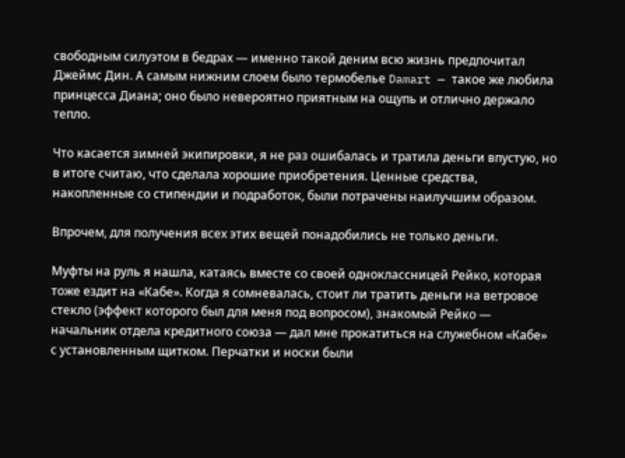свободным силуэтом в бедрах — именно такой деним всю жизнь предпочитал Джеймс Дин. А самым нижним слоем было термобелье Damart — такое же любила принцесса Диана; оно было невероятно приятным на ощупь и отлично держало тепло.

Что касается зимней экипировки, я не раз ошибалась и тратила деньги впустую, но в итоге считаю, что сделала хорошие приобретения. Ценные средства, накопленные со стипендии и подработок, были потрачены наилучшим образом.

Впрочем, для получения всех этих вещей понадобились не только деньги.

Муфты на руль я нашла, катаясь вместе со своей одноклассницей Рейко, которая тоже ездит на «Кабе». Когда я сомневалась, стоит ли тратить деньги на ветровое стекло (эффект которого был для меня под вопросом), знакомый Рейко — начальник отдела кредитного союза — дал мне прокатиться на служебном «Кабе» с установленным щитком. Перчатки и носки были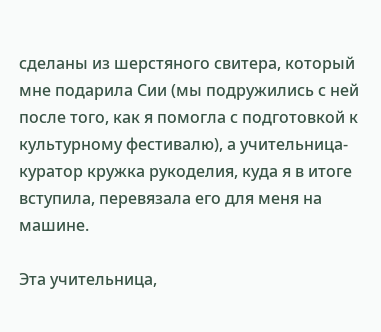сделаны из шерстяного свитера, который мне подарила Сии (мы подружились с ней после того, как я помогла с подготовкой к культурному фестивалю), а учительница-куратор кружка рукоделия, куда я в итоге вступила, перевязала его для меня на машине.

Эта учительница,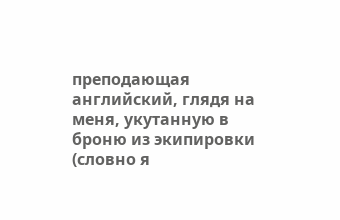преподающая английский, глядя на меня, укутанную в броню из экипировки (словно я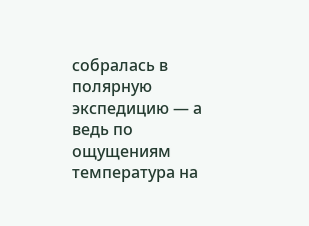собралась в полярную экспедицию — а ведь по ощущениям температура на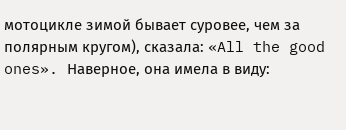мотоцикле зимой бывает суровее, чем за полярным кругом), сказала: «All the good ones». Наверное, она имела в виду: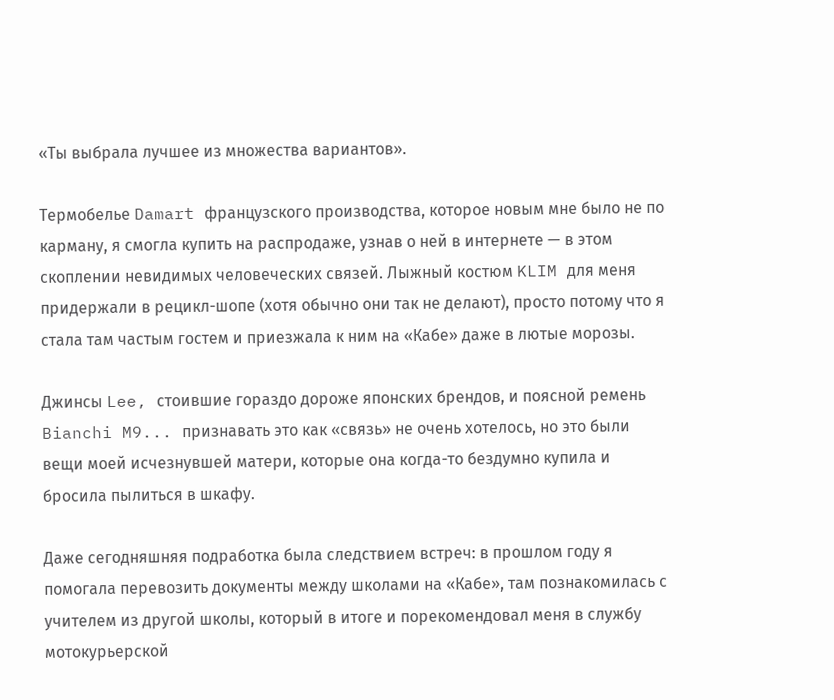«Ты выбрала лучшее из множества вариантов».

Термобелье Damart французского производства, которое новым мне было не по карману, я смогла купить на распродаже, узнав о ней в интернете — в этом скоплении невидимых человеческих связей. Лыжный костюм KLIM для меня придержали в рецикл-шопе (хотя обычно они так не делают), просто потому что я стала там частым гостем и приезжала к ним на «Кабе» даже в лютые морозы.

Джинсы Lee, стоившие гораздо дороже японских брендов, и поясной ремень Bianchi M9... признавать это как «связь» не очень хотелось, но это были вещи моей исчезнувшей матери, которые она когда-то бездумно купила и бросила пылиться в шкафу.

Даже сегодняшняя подработка была следствием встреч: в прошлом году я помогала перевозить документы между школами на «Кабе», там познакомилась с учителем из другой школы, который в итоге и порекомендовал меня в службу мотокурьерской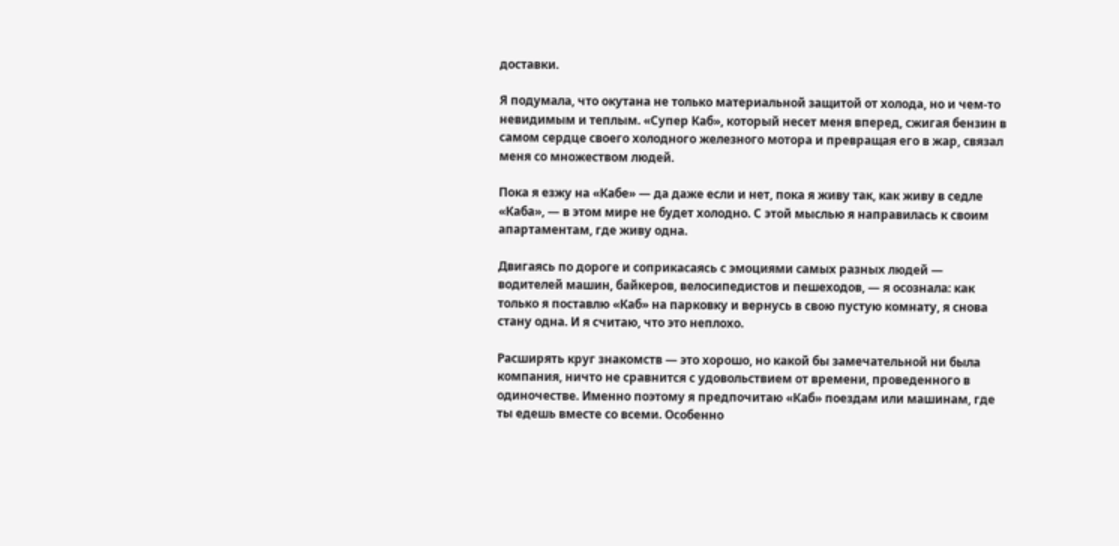доставки.

Я подумала, что окутана не только материальной защитой от холода, но и чем-то невидимым и теплым. «Супер Каб», который несет меня вперед, сжигая бензин в самом сердце своего холодного железного мотора и превращая его в жар, связал меня со множеством людей.

Пока я езжу на «Кабе» — да даже если и нет, пока я живу так, как живу в седле «Каба», — в этом мире не будет холодно. С этой мыслью я направилась к своим апартаментам, где живу одна.

Двигаясь по дороге и соприкасаясь с эмоциями самых разных людей — водителей машин, байкеров, велосипедистов и пешеходов, — я осознала: как только я поставлю «Каб» на парковку и вернусь в свою пустую комнату, я снова стану одна. И я считаю, что это неплохо.

Расширять круг знакомств — это хорошо, но какой бы замечательной ни была компания, ничто не сравнится с удовольствием от времени, проведенного в одиночестве. Именно поэтому я предпочитаю «Каб» поездам или машинам, где ты едешь вместе со всеми. Особенно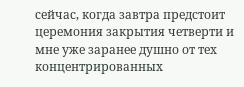сейчас, когда завтра предстоит церемония закрытия четверти и мне уже заранее душно от тех концентрированных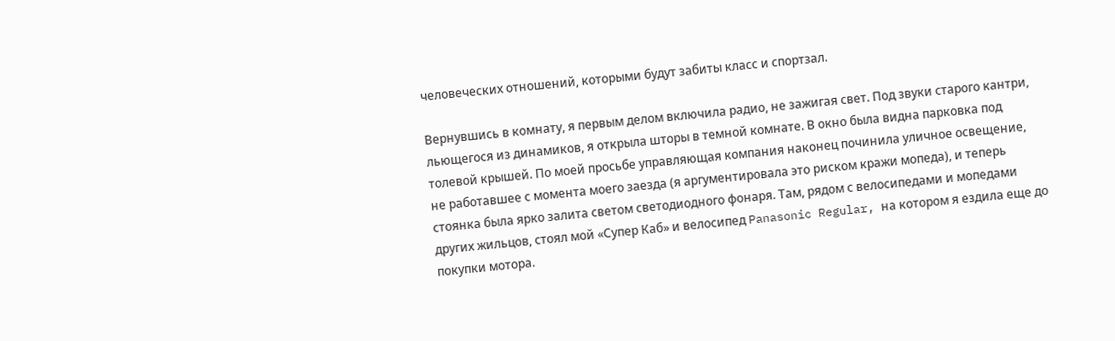человеческих отношений, которыми будут забиты класс и спортзал.

Вернувшись в комнату, я первым делом включила радио, не зажигая свет. Под звуки старого кантри, льющегося из динамиков, я открыла шторы в темной комнате. В окно была видна парковка под толевой крышей. По моей просьбе управляющая компания наконец починила уличное освещение, не работавшее с момента моего заезда (я аргументировала это риском кражи мопеда), и теперь стоянка была ярко залита светом светодиодного фонаря. Там, рядом с велосипедами и мопедами других жильцов, стоял мой «Супер Каб» и велосипед Panasonic Regular, на котором я ездила еще до покупки мотора.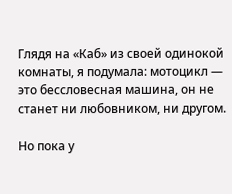Глядя на «Каб» из своей одинокой комнаты, я подумала: мотоцикл — это бессловесная машина, он не станет ни любовником, ни другом.

Но пока у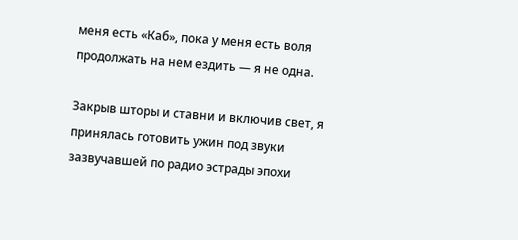меня есть «Каб», пока у меня есть воля продолжать на нем ездить — я не одна.

Закрыв шторы и ставни и включив свет, я принялась готовить ужин под звуки зазвучавшей по радио эстрады эпохи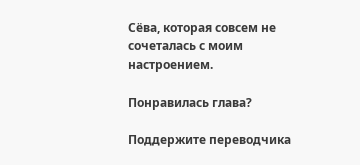Сёва, которая совсем не сочеталась с моим настроением.

Понравилась глава?

Поддержите переводчика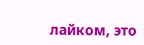лайком, это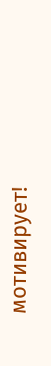мотивирует!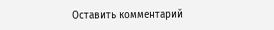Оставить комментарий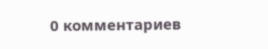0 комментариев